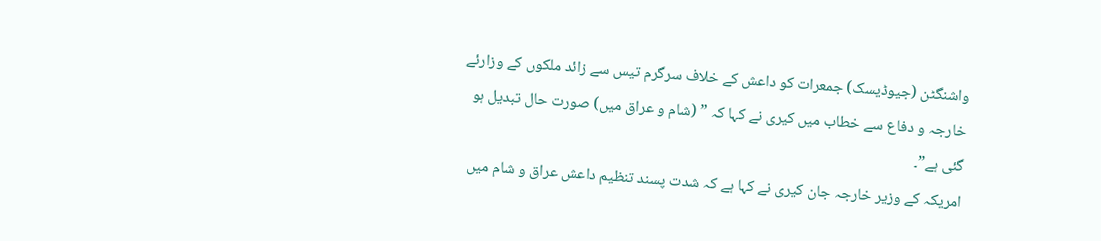واشنگٹن (جیوڈیسک) جمعرات کو داعش کے خلاف سرگرم تیس سے زائد ملکوں کے وزارئے خارجہ و دفاع سے خطاب میں کیری نے کہا کہ ” (شام و عراق میں) صورت حال تبدیل ہو گئی ہے”۔
امریکہ کے وزیر خارجہ جان کیری نے کہا ہے کہ شدت پسند تنظیم داعش عراق و شام میں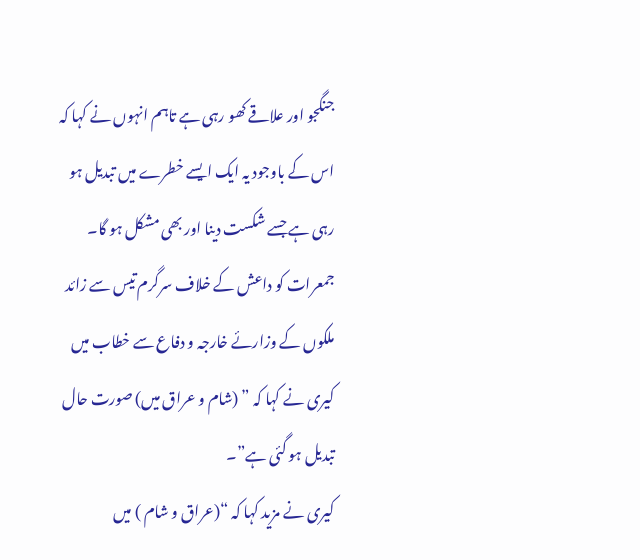جنگجو اور علاقے کھو رہی ہے تاہم انہوں نے کہا کہ اس کے باوجود یہ ایک ایسے خطرے میں تبدیل ہو رہی ہے جسے شکست دینا اور بھی مشکل ہو گا۔
جمعرات کو داعش کے خلاف سرگرم تیس سے زائد ملکوں کے وزارئے خارجہ و دفاع سے خطاب میں کیری نے کہا کہ ” (شام و عراق میں) صورت حال تبدیل ہو گئی ہے”۔
کیری نے مزید کہا کہ “(عراق و شام ) میں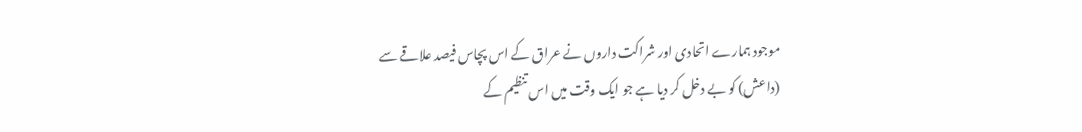موجود ہمارے اتحادی اور شراکت داروں نے عراق کے اس پچاس فیصد علاقے سے (داعش) کو بے دخل کر دیا ہے جو ایک وقت میں اس تنظیم کے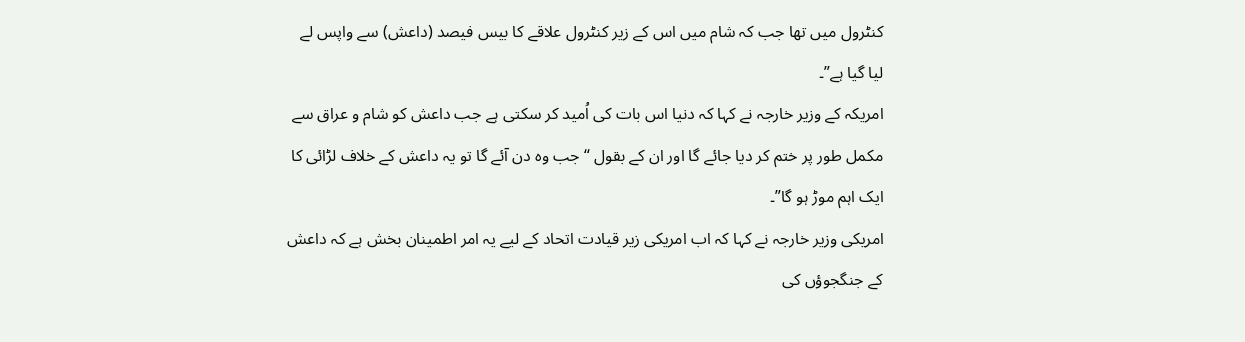کنٹرول میں تھا جب کہ شام میں اس کے زیر کنٹرول علاقے کا بیس فیصد (داعش) سے واپس لے لیا گیا ہے”۔
امریکہ کے وزیر خارجہ نے کہا کہ دنیا اس بات کی اُمید کر سکتی ہے جب داعش کو شام و عراق سے مکمل طور پر ختم کر دیا جائے گا اور ان کے بقول “جب وہ دن آئے گا تو یہ داعش کے خلاف لڑائی کا ایک اہم موڑ ہو گا”۔
امریکی وزیر خارجہ نے کہا کہ اب امریکی زیر قیادت اتحاد کے لیے یہ امر اطمینان بخش ہے کہ داعش کے جنگجوؤں کی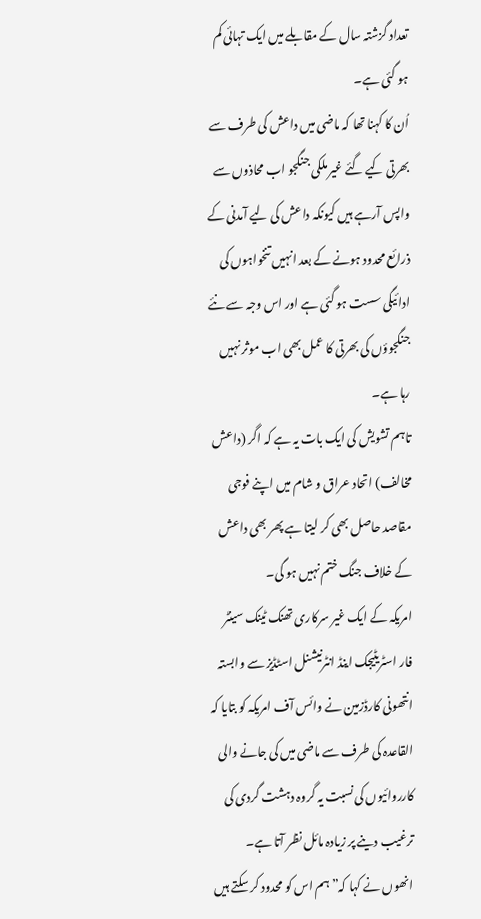تعداد گزشتہ سال کے مقابلے میں ایک تہائی کم ہو گئی ہے۔
اُن کا کہنا تھا کہ ماضی میں داعش کی طرف سے بھرتی کیے گئے غیر ملکی جنگجو اب محاذوں سے واپس آرہے ہیں کیونکہ داعش کی لیے آمدنی کے ذرائع محدود ہونے کے بعد انہیں تنخواہوں کی ادائیگی سست ہو گئی ہے اور اس وجہ سے نئے جنگجوؤں کی بھرتی کا عمل بھی اب موثر نہیں رہا ہے۔
تاہم تشویش کی ایک بات یہ ہے کہ اگر (داعش مخالف) اتحاد عراق و شام میں اپنے فوجی مقاصد حاصل بھی کر لیتا ہے پھر بھی داعش کے خلاف جنگ ختم نہیں ہو گی۔
امریکہ کے ایک غیر سرکاری تھنک ٹینک سینٹر فار اسٹریٹیجک اینڈ انٹرنیشنل اسٹڈیز سے وابستہ انتھونی کارڈزمین نے وائس آف امریکہ کو بتایا کہ القاعدہ کی طرف سے ماضی میں کی جانے والی کارروائیوں کی نسبت یہ گروہ دہشت گردی کی ترغیب دینے پر زیادہ مائل نظر آتا ہے۔
انھوں نے کہا کہ”ہم اس کو محدود کر سکتے ہیں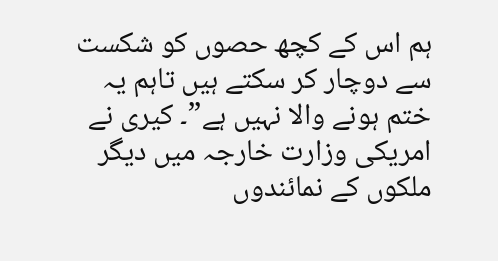ہم اس کے کچھ حصوں کو شکست سے دوچار کر سکتے ہیں تاہم یہ ختم ہونے والا نہیں ہے”۔ کیری نے امریکی وزارت خارجہ میں دیگر ملکوں کے نمائندوں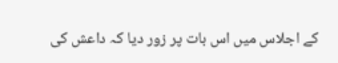کے اجلاس میں اس بات پر زور دیا کہ داعش کی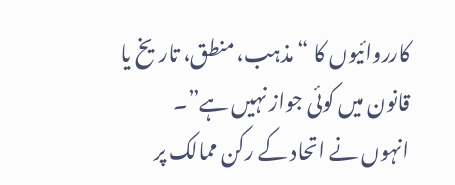کارروائیوں کا “مذہب، منطق، تاریخ یا قانون میں کوئی جواز نہیں ہے”۔
انہوں نے اتحاد کے رکن ممالک پر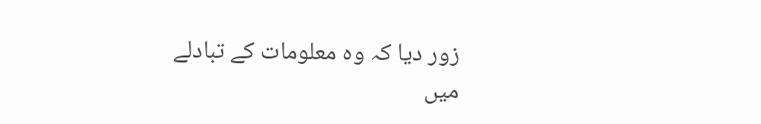زور دیا کہ وہ معلومات کے تبادلے میں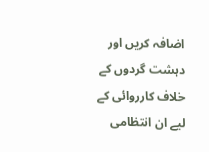اضافہ کریں اور دہشت گردوں کے خلاف کارروائی کے لیے ان انتظامی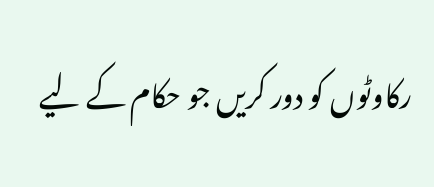رکاوٹوں کو دور کریں جو حکام کے لیے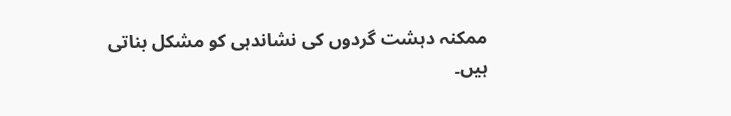ممکنہ دہشت گردوں کی نشاندہی کو مشکل بناتی ہیں۔